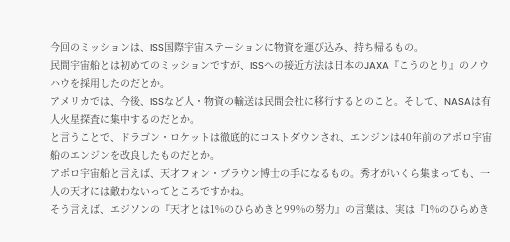今回のミッションは、ISS国際宇宙ステーションに物資を運び込み、持ち帰るもの。
民間宇宙船とは初めてのミッションですが、ISSへの接近方法は日本のJAXA『こうのとり』のノウハウを採用したのだとか。
アメリカでは、今後、ISSなど人・物資の輸送は民間会社に移行するとのこと。そして、NASAは有人火星探査に集中するのだとか。
と言うことで、ドラゴン・ロケットは徹底的にコストダウンされ、エンジンは40年前のアポロ宇宙船のエンジンを改良したものだとか。
アポロ宇宙船と言えば、天才フォン・ブラウン博士の手になるもの。秀才がいくら集まっても、一人の天才には敵わないってところですかね。
そう言えば、エジソンの『天才とは1%のひらめきと99%の努力』の言葉は、実は『1%のひらめき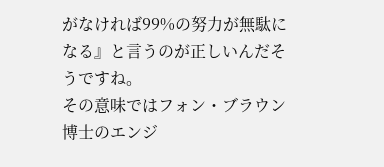がなければ99%の努力が無駄になる』と言うのが正しいんだそうですね。
その意味ではフォン・ブラウン博士のエンジ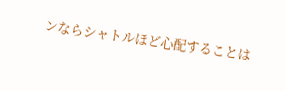ンならシャトルほど心配することは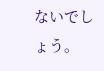ないでしょう。